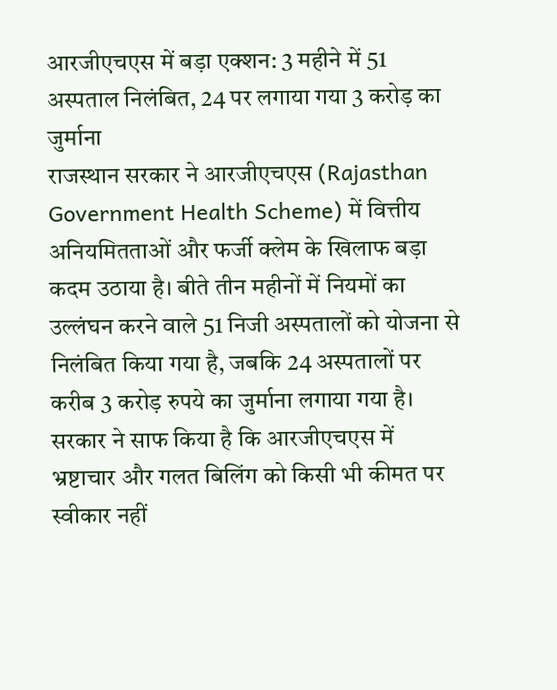आरजीएचएस में बड़ा एक्शन: 3 महीने में 51 अस्पताल निलंबित, 24 पर लगाया गया 3 करोड़ का जुर्माना
राजस्थान सरकार ने आरजीएचएस (Rajasthan Government Health Scheme) में वित्तीय अनियमितताओं और फर्जी क्लेम के खिलाफ बड़ा कदम उठाया है। बीते तीन महीनों में नियमों का उल्लंघन करने वाले 51 निजी अस्पतालों को योजना से निलंबित किया गया है, जबकि 24 अस्पतालों पर करीब 3 करोड़ रुपये का जुर्माना लगाया गया है। सरकार ने साफ किया है कि आरजीएचएस में भ्रष्टाचार और गलत बिलिंग को किसी भी कीमत पर स्वीकार नहीं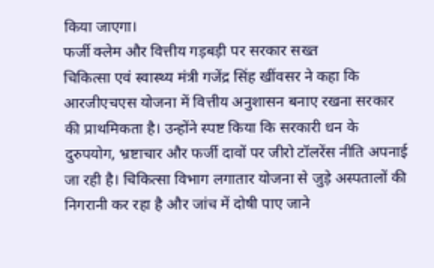किया जाएगा।
फर्जी क्लेम और वित्तीय गड़बड़ी पर सरकार सख्त
चिकित्सा एवं स्वास्थ्य मंत्री गजेंद्र सिंह खींवसर ने कहा कि आरजीएचएस योजना में वित्तीय अनुशासन बनाए रखना सरकार की प्राथमिकता है। उन्होंने स्पष्ट किया कि सरकारी धन के दुरुपयोग, भ्रष्टाचार और फर्जी दावों पर जीरो टॉलरेंस नीति अपनाई जा रही है। चिकित्सा विभाग लगातार योजना से जुड़े अस्पतालों की निगरानी कर रहा है और जांच में दोषी पाए जाने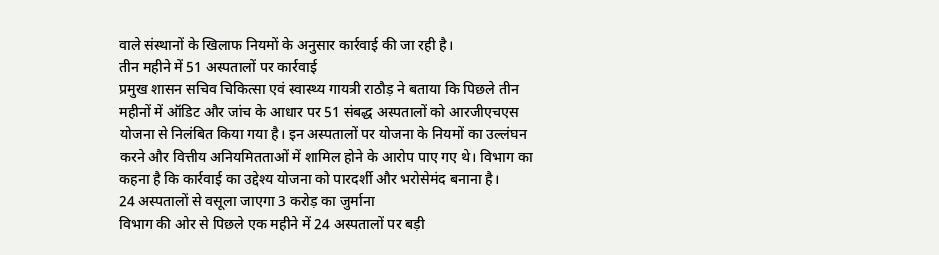वाले संस्थानों के खिलाफ नियमों के अनुसार कार्रवाई की जा रही है।
तीन महीने में 51 अस्पतालों पर कार्रवाई
प्रमुख शासन सचिव चिकित्सा एवं स्वास्थ्य गायत्री राठौड़ ने बताया कि पिछले तीन महीनों में ऑडिट और जांच के आधार पर 51 संबद्ध अस्पतालों को आरजीएचएस योजना से निलंबित किया गया है। इन अस्पतालों पर योजना के नियमों का उल्लंघन करने और वित्तीय अनियमितताओं में शामिल होने के आरोप पाए गए थे। विभाग का कहना है कि कार्रवाई का उद्देश्य योजना को पारदर्शी और भरोसेमंद बनाना है।
24 अस्पतालों से वसूला जाएगा 3 करोड़ का जुर्माना
विभाग की ओर से पिछले एक महीने में 24 अस्पतालों पर बड़ी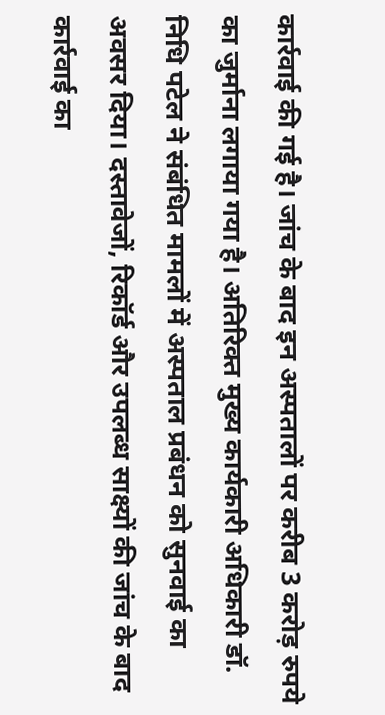कार्रवाई की गई है। जांच के बाद इन अस्पतालों पर करीब 3 करोड़ रुपये का जुर्माना लगाया गया है। अतिरिक्त मुख्य कार्यकारी अधिकारी डॉ. निधि पटेल ने संबंधित मामलों में अस्पताल प्रबंधन को सुनवाई का अवसर दिया। दस्तावेजों, रिकॉर्ड और उपलब्ध साक्ष्यों की जांच के बाद कार्रवाई का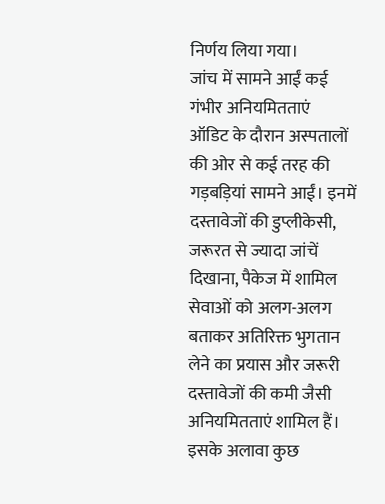निर्णय लिया गया।
जांच में सामने आईं कई गंभीर अनियमितताएं
ऑडिट के दौरान अस्पतालों की ओर से कई तरह की गड़बड़ियां सामने आईं। इनमें दस्तावेजों की डुप्लीकेसी, जरूरत से ज्यादा जांचें दिखाना, पैकेज में शामिल सेवाओं को अलग-अलग बताकर अतिरिक्त भुगतान लेने का प्रयास और जरूरी दस्तावेजों की कमी जैसी अनियमितताएं शामिल हैं। इसके अलावा कुछ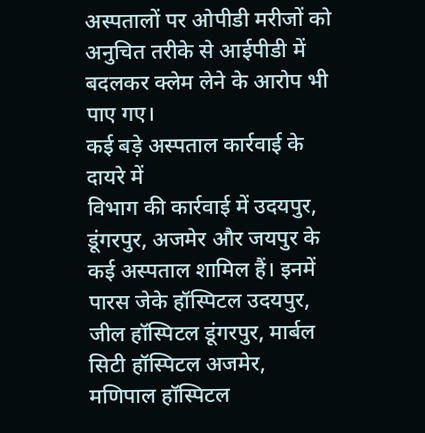अस्पतालों पर ओपीडी मरीजों को अनुचित तरीके से आईपीडी में बदलकर क्लेम लेने के आरोप भी पाए गए।
कई बड़े अस्पताल कार्रवाई के दायरे में
विभाग की कार्रवाई में उदयपुर, डूंगरपुर, अजमेर और जयपुर के कई अस्पताल शामिल हैं। इनमें पारस जेके हॉस्पिटल उदयपुर, जील हॉस्पिटल डूंगरपुर, मार्बल सिटी हॉस्पिटल अजमेर, मणिपाल हॉस्पिटल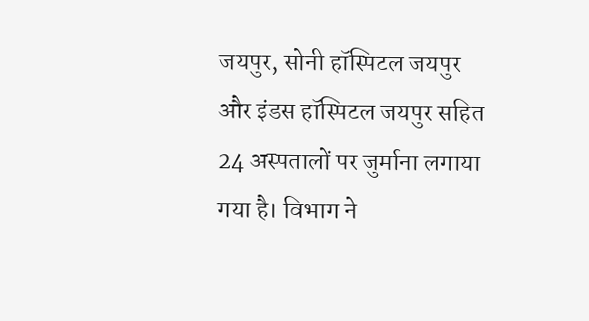जयपुर, सोनी हॉस्पिटल जयपुर और इंडस हॉस्पिटल जयपुर सहित 24 अस्पतालों पर जुर्माना लगाया गया है। विभाग ने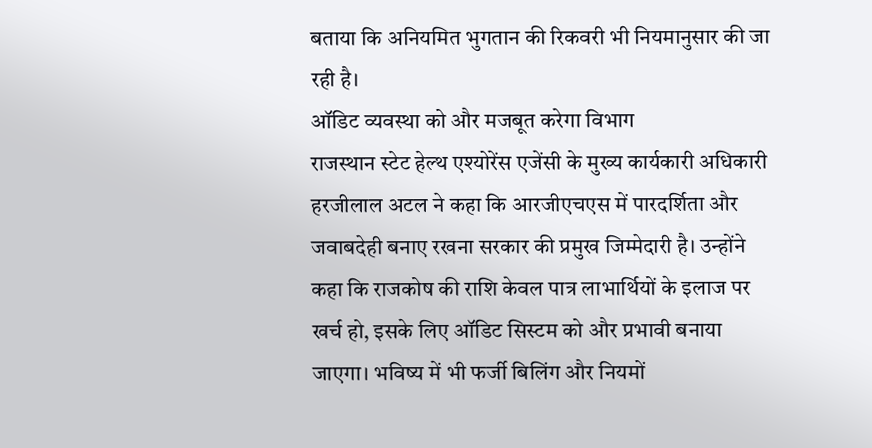बताया कि अनियमित भुगतान की रिकवरी भी नियमानुसार की जा रही है।
ऑडिट व्यवस्था को और मजबूत करेगा विभाग
राजस्थान स्टेट हेल्थ एश्योरेंस एजेंसी के मुख्य कार्यकारी अधिकारी हरजीलाल अटल ने कहा कि आरजीएचएस में पारदर्शिता और जवाबदेही बनाए रखना सरकार की प्रमुख जिम्मेदारी है। उन्होंने कहा कि राजकोष की राशि केवल पात्र लाभार्थियों के इलाज पर खर्च हो, इसके लिए ऑडिट सिस्टम को और प्रभावी बनाया जाएगा। भविष्य में भी फर्जी बिलिंग और नियमों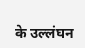के उल्लंघन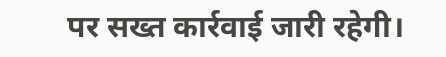पर सख्त कार्रवाई जारी रहेगी।